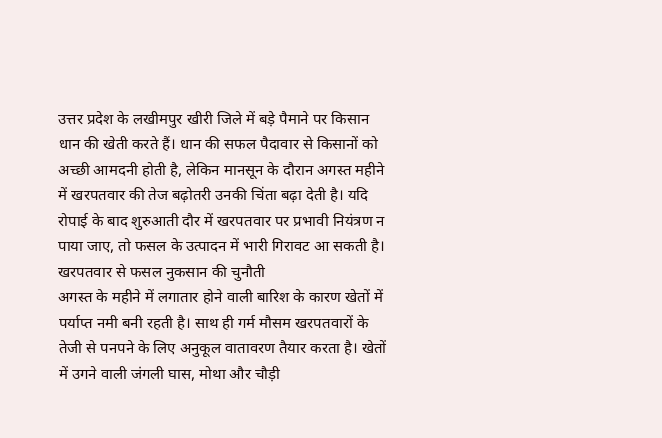उत्तर प्रदेश के लखीमपुर खीरी जिले में बड़े पैमाने पर किसान धान की खेती करते हैं। धान की सफल पैदावार से किसानों को अच्छी आमदनी होती है, लेकिन मानसून के दौरान अगस्त महीने में खरपतवार की तेज बढ़ोतरी उनकी चिंता बढ़ा देती है। यदि रोपाई के बाद शुरुआती दौर में खरपतवार पर प्रभावी नियंत्रण न पाया जाए, तो फसल के उत्पादन में भारी गिरावट आ सकती है।
खरपतवार से फसल नुकसान की चुनौती
अगस्त के महीने में लगातार होने वाली बारिश के कारण खेतों में पर्याप्त नमी बनी रहती है। साथ ही गर्म मौसम खरपतवारों के तेजी से पनपने के लिए अनुकूल वातावरण तैयार करता है। खेतों में उगने वाली जंगली घास, मोथा और चौड़ी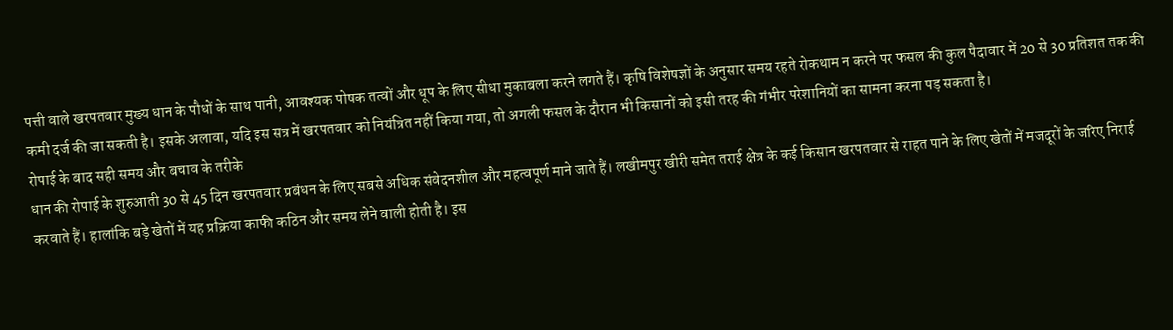पत्ती वाले खरपतवार मुख्य धान के पौधों के साथ पानी, आवश्यक पोषक तत्वों और धूप के लिए सीधा मुकाबला करने लगते हैं। कृषि विशेषज्ञों के अनुसार समय रहते रोकथाम न करने पर फसल की कुल पैदावार में 20 से 30 प्रतिशत तक की कमी दर्ज की जा सकती है। इसके अलावा, यदि इस सत्र में खरपतवार को नियंत्रित नहीं किया गया, तो अगली फसल के दौरान भी किसानों को इसी तरह की गंभीर परेशानियों का सामना करना पड़ सकता है।
रोपाई के बाद सही समय और बचाव के तरीके
धान की रोपाई के शुरुआती 30 से 45 दिन खरपतवार प्रबंधन के लिए सबसे अधिक संवेदनशील और महत्वपूर्ण माने जाते हैं। लखीमपुर खीरी समेत तराई क्षेत्र के कई किसान खरपतवार से राहत पाने के लिए खेतों में मजदूरों के जरिए निराई करवाते हैं। हालांकि बड़े खेतों में यह प्रक्रिया काफी कठिन और समय लेने वाली होती है। इस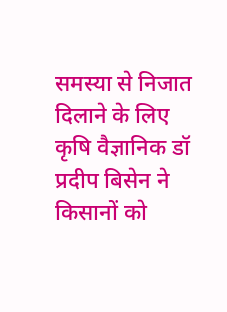समस्या से निजात दिलाने के लिए कृषि वैज्ञानिक डॉ प्रदीप बिसेन ने किसानों को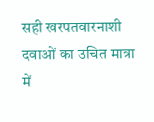सही खरपतवारनाशी दवाओं का उचित मात्रा में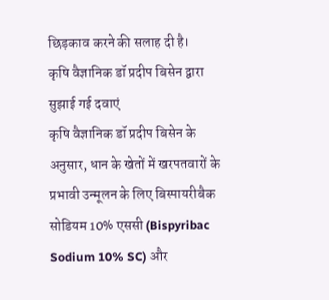छिड़काव करने की सलाह दी है।
कृषि वैज्ञानिक डॉ प्रदीप बिसेन द्वारा सुझाई गई दवाएं
कृषि वैज्ञानिक डॉ प्रदीप बिसेन के अनुसार, धान के खेतों में खरपतवारों के प्रभावी उन्मूलन के लिए बिस्पायरीबैक सोडियम 10% एससी (Bispyribac Sodium 10% SC) और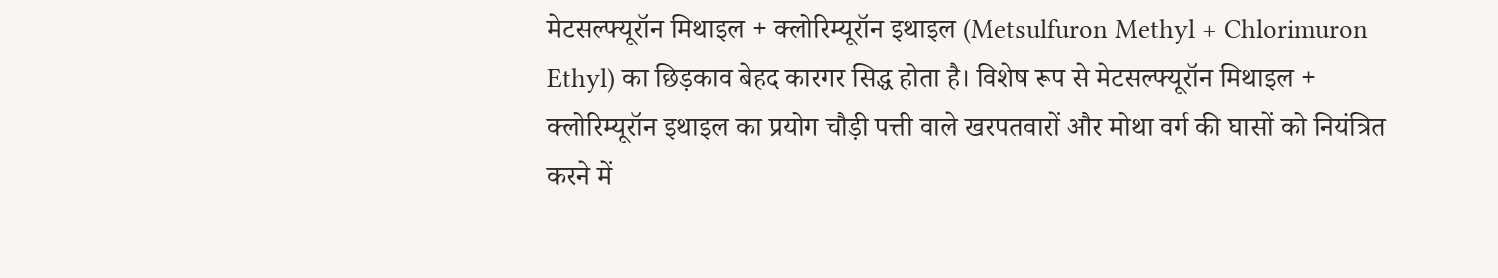मेटसल्फ्यूरॉन मिथाइल + क्लोरिम्यूरॉन इथाइल (Metsulfuron Methyl + Chlorimuron Ethyl) का छिड़काव बेहद कारगर सिद्ध होता है। विशेष रूप से मेटसल्फ्यूरॉन मिथाइल + क्लोरिम्यूरॉन इथाइल का प्रयोग चौड़ी पत्ती वाले खरपतवारों और मोथा वर्ग की घासों को नियंत्रित करने में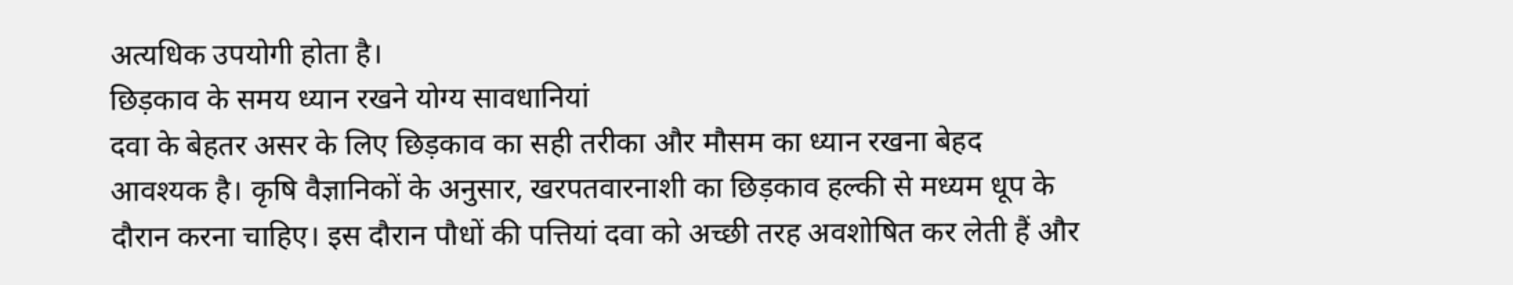अत्यधिक उपयोगी होता है।
छिड़काव के समय ध्यान रखने योग्य सावधानियां
दवा के बेहतर असर के लिए छिड़काव का सही तरीका और मौसम का ध्यान रखना बेहद आवश्यक है। कृषि वैज्ञानिकों के अनुसार, खरपतवारनाशी का छिड़काव हल्की से मध्यम धूप के दौरान करना चाहिए। इस दौरान पौधों की पत्तियां दवा को अच्छी तरह अवशोषित कर लेती हैं और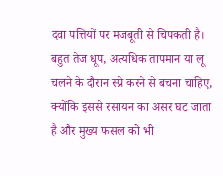दवा पत्तियों पर मजबूती से चिपकती है। बहुत तेज धूप, अत्यधिक तापमान या लू चलने के दौरान स्प्रे करने से बचना चाहिए, क्योंकि इससे रसायन का असर घट जाता है और मुख्य फसल को भी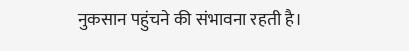नुकसान पहुंचने की संभावना रहती है।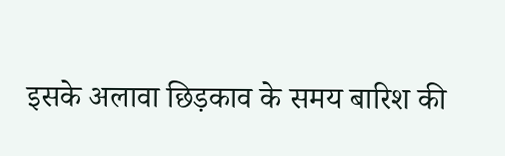इसके अलावा छिड़काव के समय बारिश की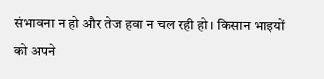संभावना न हो और तेज हवा न चल रही हो। किसान भाइयों को अपने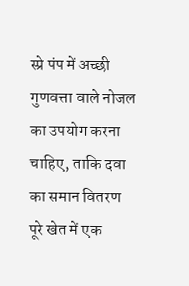स्प्रे पंप में अच्छी गुणवत्ता वाले नोजल का उपयोग करना चाहिए, ताकि दवा का समान वितरण पूरे खेत में एक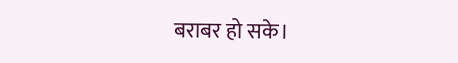बराबर हो सके।